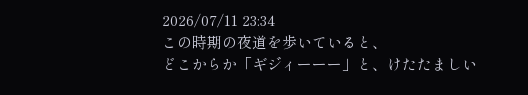2026/07/11 23:34
この時期の夜道を歩いていると、
どこからか「ギジィーーー」と、けたたましい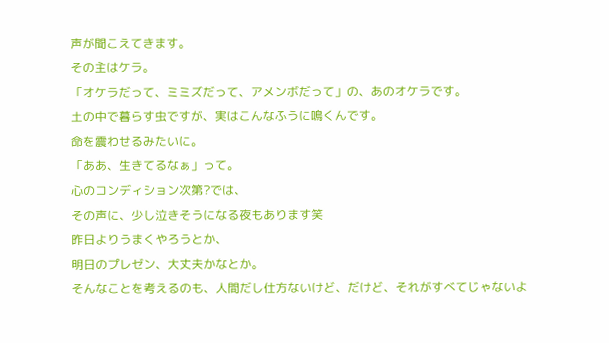声が聞こえてきます。
その主はケラ。
「オケラだって、ミミズだって、アメンボだって」の、あのオケラです。
土の中で暮らす虫ですが、実はこんなふうに鳴くんです。
命を震わせるみたいに。
「ああ、生きてるなぁ」って。
心のコンディション次第?では、
その声に、少し泣きそうになる夜もあります笑
昨日よりうまくやろうとか、
明日のプレゼン、大丈夫かなとか。
そんなことを考えるのも、人間だし仕方ないけど、だけど、それがすべてじゃないよ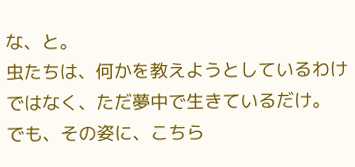な、と。
虫たちは、何かを教えようとしているわけではなく、ただ夢中で生きているだけ。
でも、その姿に、こちら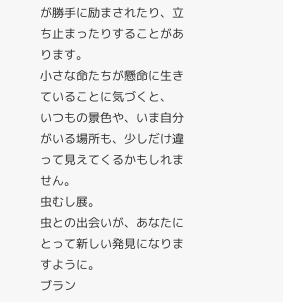が勝手に励まされたり、立ち止まったりすることがあります。
小さな命たちが懸命に生きていることに気づくと、
いつもの景色や、いま自分がいる場所も、少しだけ違って見えてくるかもしれません。
虫むし展。
虫との出会いが、あなたにとって新しい発見になりますように。
ブラン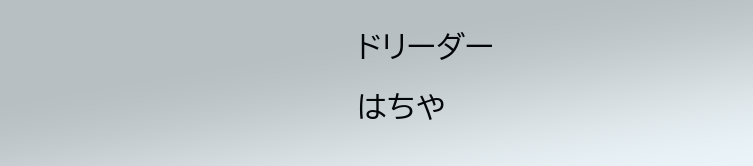ドリーダー
はちや